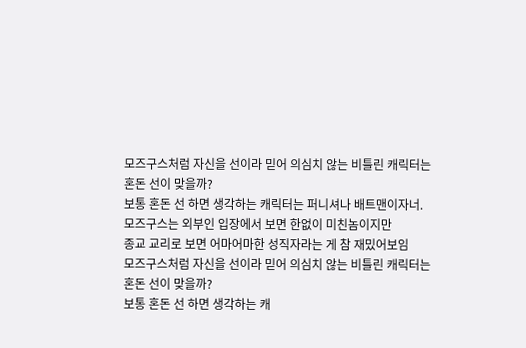모즈구스처럼 자신을 선이라 믿어 의심치 않는 비틀린 캐릭터는
혼돈 선이 맞을까?
보통 혼돈 선 하면 생각하는 캐릭터는 퍼니셔나 배트맨이자너.
모즈구스는 외부인 입장에서 보면 한없이 미친놈이지만
종교 교리로 보면 어마어마한 성직자라는 게 참 재밌어보임
모즈구스처럼 자신을 선이라 믿어 의심치 않는 비틀린 캐릭터는
혼돈 선이 맞을까?
보통 혼돈 선 하면 생각하는 캐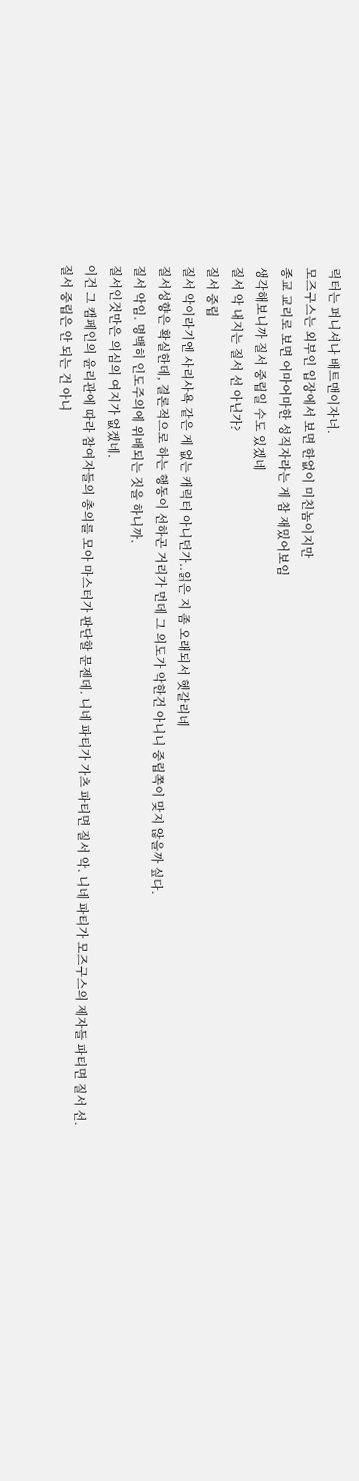릭터는 퍼니셔나 배트맨이자너.
모즈구스는 외부인 입장에서 보면 한없이 미친놈이지만
종교 교리로 보면 어마어마한 성직자라는 게 참 재밌어보임
생각해보니까 질서 중립일 수도 있겠네
질서 악 내지는 질서 선 아닌가?
질서 중립
질서 악이라기엔 사리사욕 같은 게 없는 캐릭터 아니던가..읽은 지 좀 오래되서 헷갈리네
질서성향은 확실한데, 결론적으로 하는 행동이 선하곤 거리가 먼데 그 의도가 악한건 아니니 중립쪽이 맞지 않을까 싶다.
질서 악임. 명백히 인도주의에 위배되는 짓을 하니까.
질서인것만은 의심의 여지가 없겠네.
이건 그 캠페인의 윤리관에 따라 참여자들의 총의를 모아 마스터가 판단할 문젠데. 니네 파티가 가츠 파티면 질서 악. 니네 파티가 모즈구스의 제자들 파티면 질서 선.
질서 중립은 안 되는 건 아니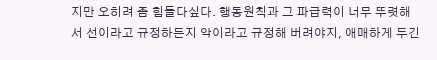지만 오히려 좀 힘들다싶다. 행동원칙과 그 파급력이 너무 뚜렷해서 선이라고 규정하든지 악이라고 규정해 버려야지, 애매하게 두긴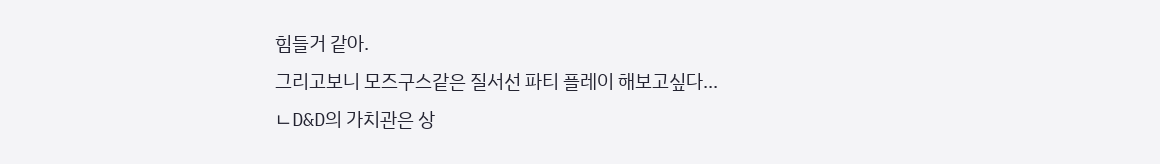힘들거 같아.
그리고보니 모즈구스같은 질서선 파티 플레이 해보고싶다...
ㄴD&D의 가치관은 상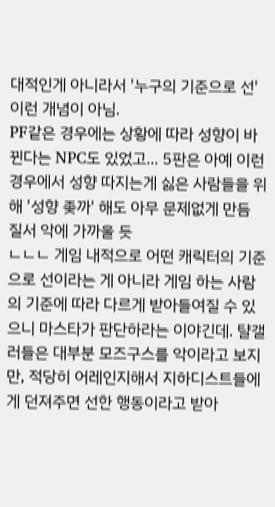대적인게 아니라서 '누구의 기준으로 선' 이런 개념이 아님.
PF같은 경우에는 상황에 따라 성향이 바뀐다는 NPC도 있었고... 5판은 아예 이런 경우에서 성향 따지는게 싫은 사람들을 위해 '성향 좆까' 해도 아무 문제없게 만듬
질서 악에 가까울 듯
ㄴㄴㄴ 게임 내적으로 어떤 캐릭터의 기준으로 선이라는 게 아니라 게임 하는 사람의 기준에 따라 다르게 받아들여질 수 있으니 마스타가 판단하라는 이야긴데. 턀갤러들은 대부분 모즈구스를 악이라고 보지만, 적당히 어레인지해서 지하디스트들에게 던져주면 선한 행동이라고 받아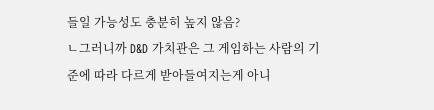들일 가능성도 충분히 높지 않음?
ㄴ그러니까 D&D 가치관은 그 게임하는 사람의 기준에 따라 다르게 받아들여지는게 아니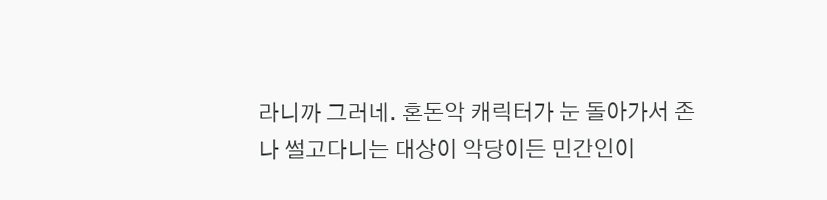라니까 그러네. 혼돈악 캐릭터가 눈 돌아가서 존나 썰고다니는 대상이 악당이든 민간인이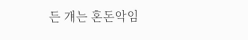든 걔는 혼돈악임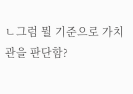ㄴ그럼 뭘 기준으로 가치관을 판단함?